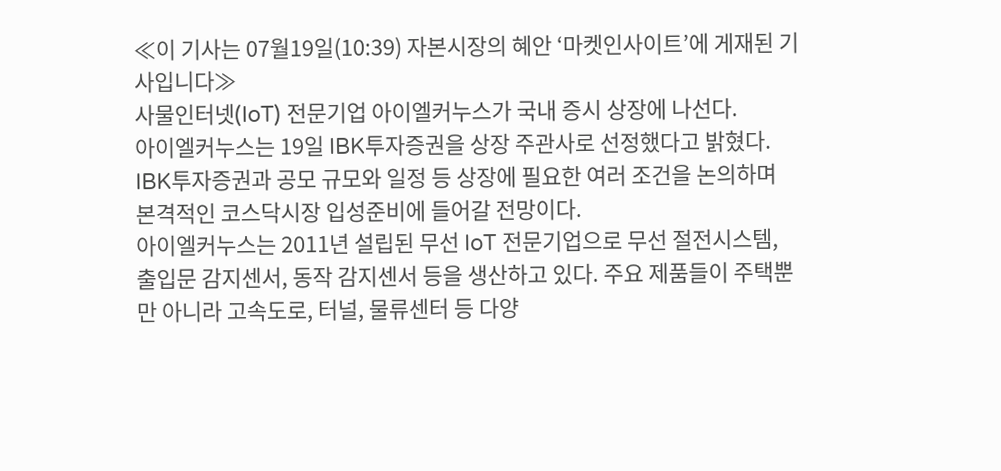≪이 기사는 07월19일(10:39) 자본시장의 혜안 ‘마켓인사이트’에 게재된 기사입니다≫
사물인터넷(IoT) 전문기업 아이엘커누스가 국내 증시 상장에 나선다.
아이엘커누스는 19일 IBK투자증권을 상장 주관사로 선정했다고 밝혔다. IBK투자증권과 공모 규모와 일정 등 상장에 필요한 여러 조건을 논의하며 본격적인 코스닥시장 입성준비에 들어갈 전망이다.
아이엘커누스는 2011년 설립된 무선 IoT 전문기업으로 무선 절전시스템, 출입문 감지센서, 동작 감지센서 등을 생산하고 있다. 주요 제품들이 주택뿐만 아니라 고속도로, 터널, 물류센터 등 다양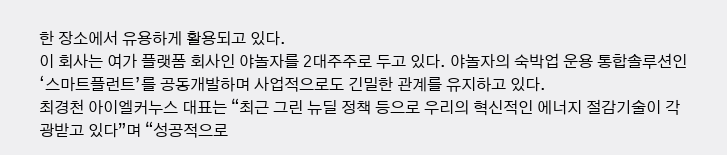한 장소에서 유용하게 활용되고 있다.
이 회사는 여가 플랫폼 회사인 야놀자를 2대주주로 두고 있다. 야놀자의 숙박업 운용 통합솔루션인 ‘스마트플런트’를 공동개발하며 사업적으로도 긴밀한 관계를 유지하고 있다.
최경천 아이엘커누스 대표는 “최근 그린 뉴딜 정책 등으로 우리의 혁신적인 에너지 절감기술이 각광받고 있다”며 “성공적으로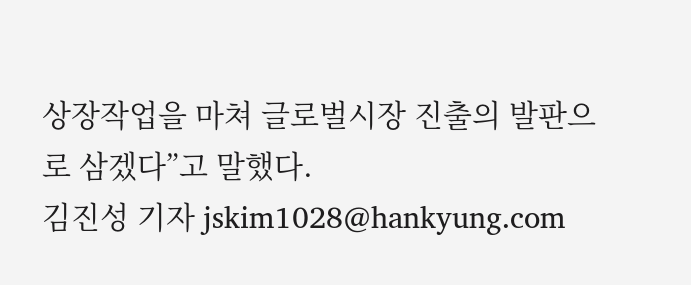상장작업을 마쳐 글로벌시장 진출의 발판으로 삼겠다”고 말했다.
김진성 기자 jskim1028@hankyung.com